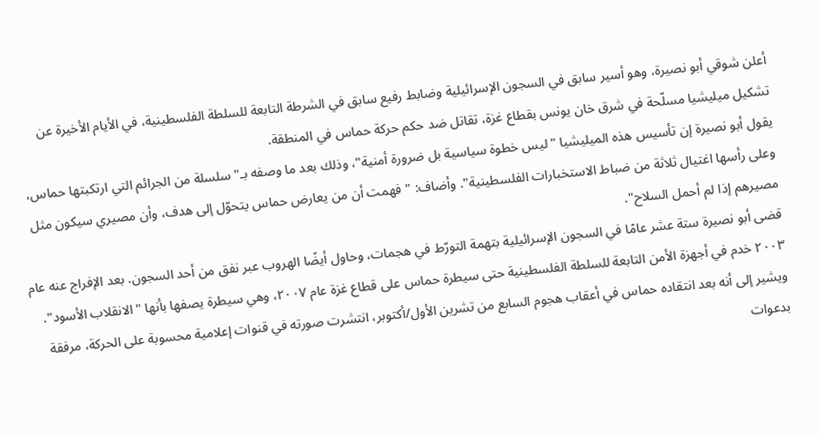أعلن شوقي أبو نصيرة، وهو أسير سابق في السجون الإسرائيلية وضابط رفيع سابق في الشرطة التابعة للسلطة الفلسطينية، في الأيام الأخيرة عن تشكيل ميليشيا مسلّحة في شرق خان يونس بقطاع غزة، تقاتل ضد حكم حركة حماس في المنطقة.
يقول أبو نصيرة إن تأسيس هذه الميليشيا "ليس خطوة سياسية بل ضرورة أمنية"، وذلك بعد ما وصفه بـ"سلسلة من الجرائم التي ارتكبتها حماس، وعلى رأسها اغتيال ثلاثة من ضباط الاستخبارات الفلسطينية". وأضاف: "فهمت أن من يعارض حماس يتحوّل إلى هدف، وأن مصيري سيكون مثل مصيرهم إذا لم أحمل السلاح".
قضى أبو نصيرة ستة عشر عامًا في السجون الإسرائيلية بتهمة التورّط في هجمات، وحاول أيضًا الهروب عبر نفق من أحد السجون. بعد الإفراج عنه عام ٢٠٠٣ خدم في أجهزة الأمن التابعة للسلطة الفلسطينية حتى سيطرة حماس على قطاع غزة عام ٢٠٠٧، وهي سيطرة يصفها بأنها "الانقلاب الأسود".
ويشير إلى أنه بعد انتقاده حماس في أعقاب هجوم السابع من تشرين الأول/أكتوبر، انتشرت صورته في قنوات إعلامية محسوبة على الحركة، مرفقة بدعوات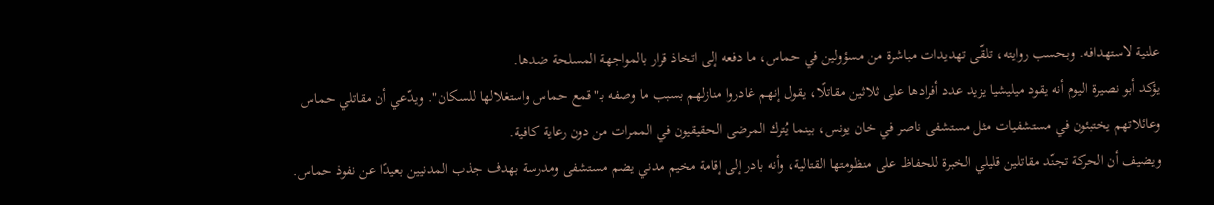علنية لاستهدافه. وبحسب روايته، تلقّى تهديدات مباشرة من مسؤولين في حماس، ما دفعه إلى اتخاذ قرار بالمواجهة المسلحة ضدها.
يؤكد أبو نصيرة اليوم أنه يقود ميليشيا يزيد عدد أفرادها على ثلاثين مقاتلًا، يقول إنهم غادروا منازلهم بسبب ما وصفه بـ"قمع حماس واستغلالها للسكان". ويدّعي أن مقاتلي حماس وعائلاتهم يختبئون في مستشفيات مثل مستشفى ناصر في خان يونس، بينما يُترك المرضى الحقيقيون في الممرات من دون رعاية كافية.
ويضيف أن الحركة تجنّد مقاتلين قليلي الخبرة للحفاظ على منظومتها القتالية، وأنه بادر إلى إقامة مخيم مدني يضم مستشفى ومدرسة بهدف جذب المدنيين بعيدًا عن نفوذ حماس.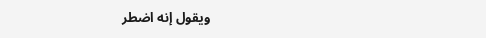ويقول إنه اضطر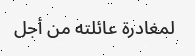لمغادرة عائلته من أجل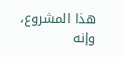هذا المشروع، وإنه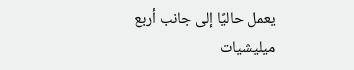يعمل حاليًا إلى جانب أربع ميليشيات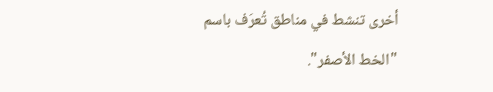أخرى تنشط في مناطق تُعرَف باسم "الخط الأصفر".